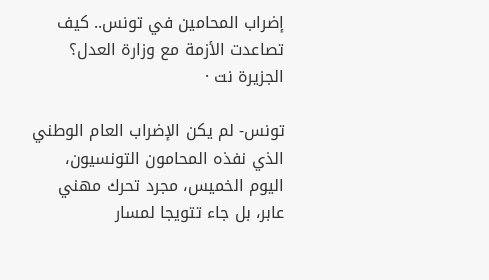إضراب المحامين في تونس.. كيف تصاعدت الأزمة مع وزارة العدل؟
الجزيرة نت ·

تونس- لم يكن الإضراب العام الوطني الذي نفذه المحامون التونسيون، اليوم الخميس، مجرد تحرك مهني عابر، بل جاء تتويجا لمسار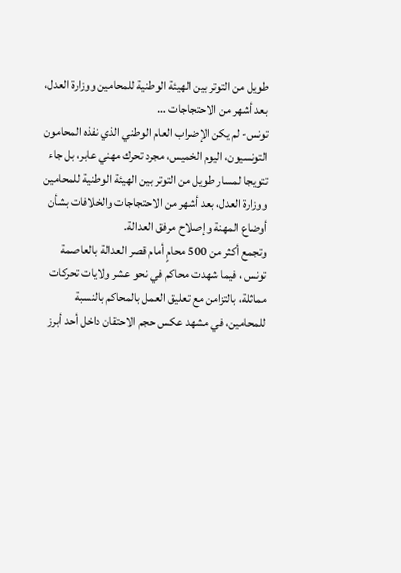طويل من التوتر بين الهيئة الوطنية للمحامين ووزارة العدل، بعد أشهر من الاحتجاجات …
تونس- لم يكن الإضراب العام الوطني الذي نفذه المحامون التونسيون، اليوم الخميس، مجرد تحرك مهني عابر، بل جاء تتويجا لمسار طويل من التوتر بين الهيئة الوطنية للمحامين ووزارة العدل، بعد أشهر من الاحتجاجات والخلافات بشأن أوضاع المهنة وإصلاح مرفق العدالة.
وتجمع أكثر من 500 محامٍ أمام قصر العدالة بالعاصمة تونس ، فيما شهدت محاكم في نحو عشر ولايات تحركات مماثلة، بالتزامن مع تعليق العمل بالمحاكم بالنسبة للمحامين، في مشهد عكس حجم الاحتقان داخل أحد أبرز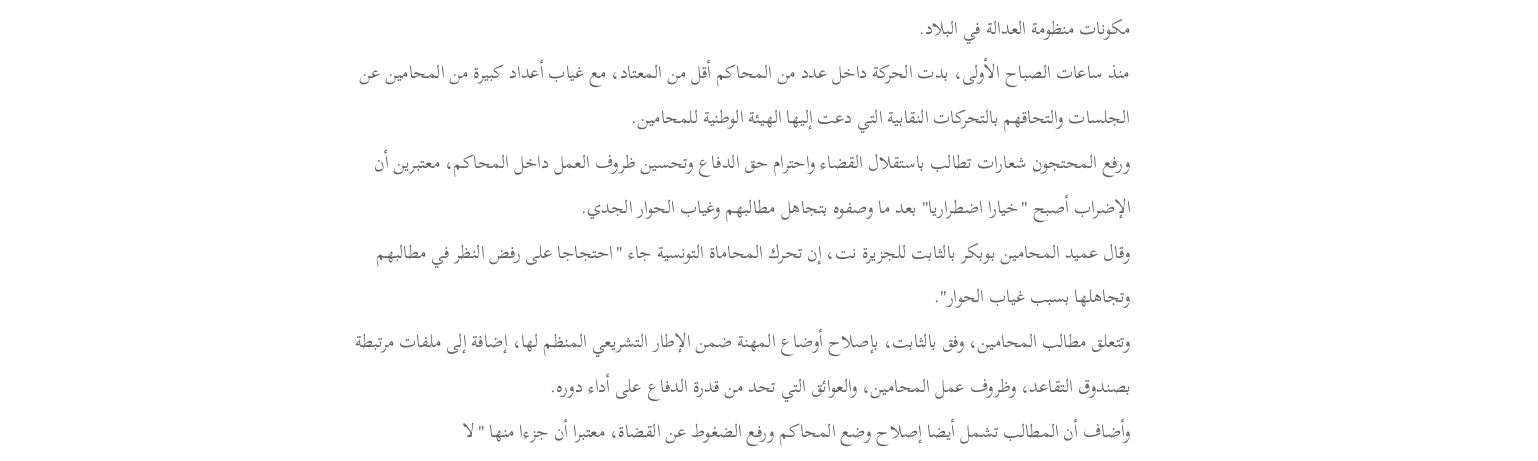مكونات منظومة العدالة في البلاد.
منذ ساعات الصباح الأولى، بدت الحركة داخل عدد من المحاكم أقل من المعتاد، مع غياب أعداد كبيرة من المحامين عن الجلسات والتحاقهم بالتحركات النقابية التي دعت إليها الهيئة الوطنية للمحامين.
ورفع المحتجون شعارات تطالب باستقلال القضاء واحترام حق الدفاع وتحسين ظروف العمل داخل المحاكم، معتبرين أن الإضراب أصبح "خيارا اضطراريا" بعد ما وصفوه بتجاهل مطالبهم وغياب الحوار الجدي.
وقال عميد المحامين بوبكر بالثابت للجزيرة نت، إن تحرك المحاماة التونسية جاء "احتجاجا على رفض النظر في مطالبهم وتجاهلها بسبب غياب الحوار".
وتتعلق مطالب المحامين، وفق بالثابت، بإصلاح أوضاع المهنة ضمن الإطار التشريعي المنظم لها، إضافة إلى ملفات مرتبطة بصندوق التقاعد، وظروف عمل المحامين، والعوائق التي تحد من قدرة الدفاع على أداء دوره.
وأضاف أن المطالب تشمل أيضا إصلاح وضع المحاكم ورفع الضغوط عن القضاة، معتبرا أن جزءا منها "لا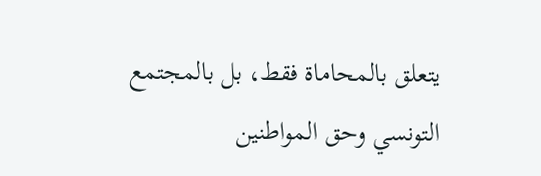يتعلق بالمحاماة فقط، بل بالمجتمع التونسي وحق المواطنين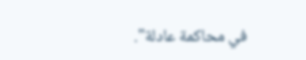في محاكمة عادلة".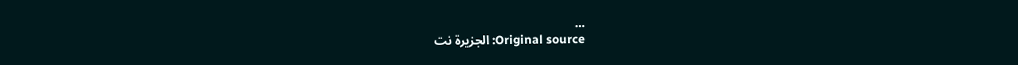…
Original source: الجزيرة نت